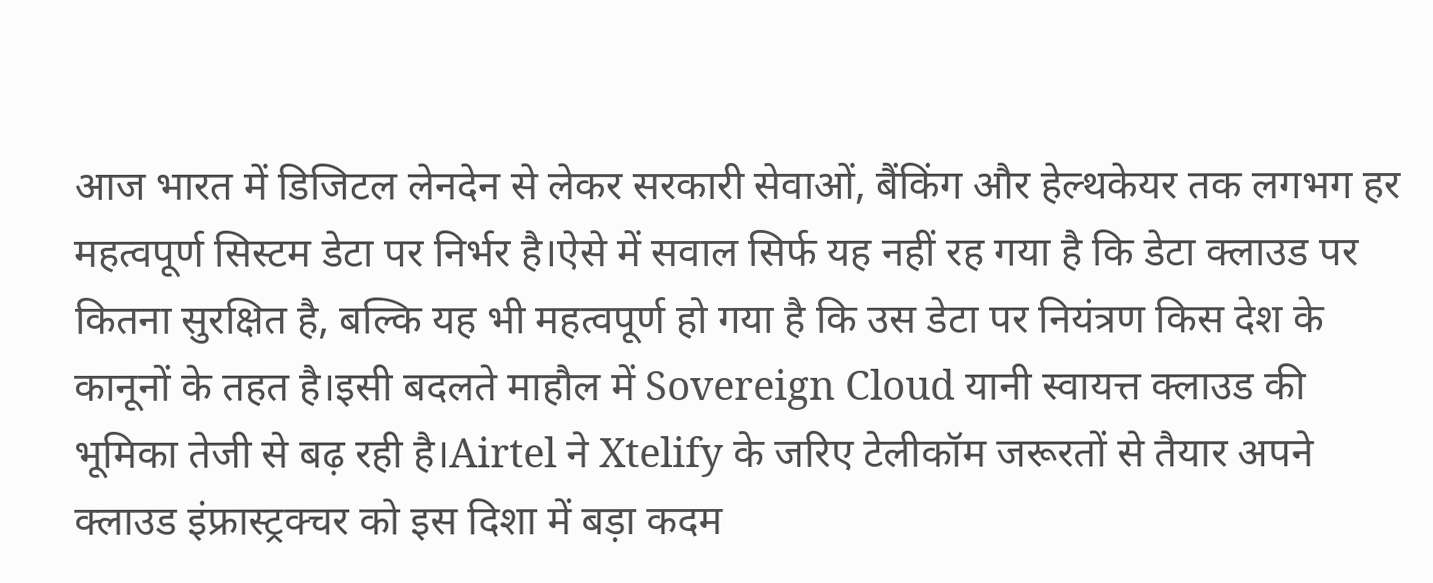आज भारत में डिजिटल लेनदेन से लेकर सरकारी सेवाओं, बैंकिंग और हेल्थकेयर तक लगभग हर महत्वपूर्ण सिस्टम डेटा पर निर्भर है।ऐसे में सवाल सिर्फ यह नहीं रह गया है कि डेटा क्लाउड पर कितना सुरक्षित है, बल्कि यह भी महत्वपूर्ण हो गया है कि उस डेटा पर नियंत्रण किस देश के कानूनों के तहत है।इसी बदलते माहौल में Sovereign Cloud यानी स्वायत्त क्लाउड की भूमिका तेजी से बढ़ रही है।Airtel ने Xtelify के जरिए टेलीकॉम जरूरतों से तैयार अपने क्लाउड इंफ्रास्ट्रक्चर को इस दिशा में बड़ा कदम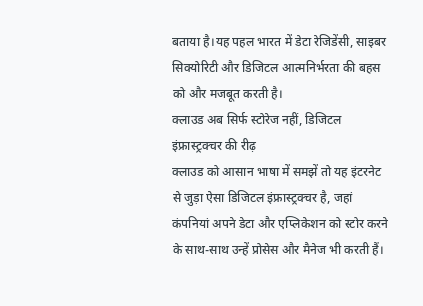बताया है।यह पहल भारत में डेटा रेजिडेंसी, साइबर सिक्योरिटी और डिजिटल आत्मनिर्भरता की बहस को और मजबूत करती है।
क्लाउड अब सिर्फ स्टोरेज नहीं, डिजिटल इंफ्रास्ट्रक्चर की रीढ़
क्लाउड को आसान भाषा में समझें तो यह इंटरनेट से जुड़ा ऐसा डिजिटल इंफ्रास्ट्रक्चर है, जहां कंपनियां अपने डेटा और एप्लिकेशन को स्टोर करने के साथ-साथ उन्हें प्रोसेस और मैनेज भी करती हैं।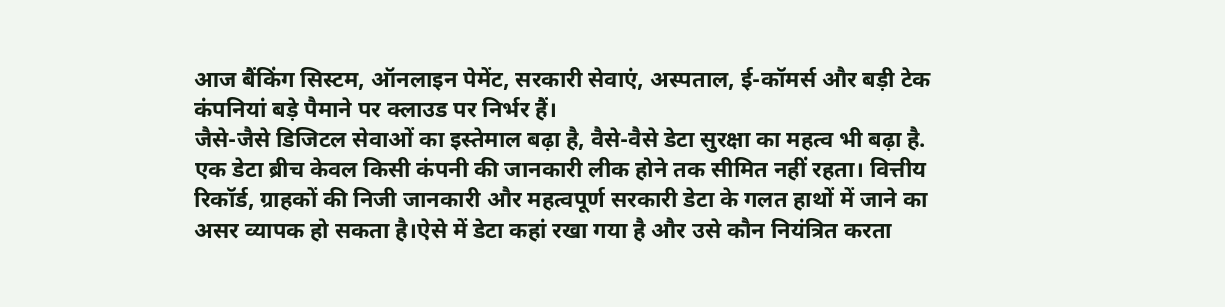आज बैंकिंग सिस्टम, ऑनलाइन पेमेंट, सरकारी सेवाएं, अस्पताल, ई-कॉमर्स और बड़ी टेक कंपनियां बड़े पैमाने पर क्लाउड पर निर्भर हैं।
जैसे-जैसे डिजिटल सेवाओं का इस्तेमाल बढ़ा है, वैसे-वैसे डेटा सुरक्षा का महत्व भी बढ़ा है. एक डेटा ब्रीच केवल किसी कंपनी की जानकारी लीक होने तक सीमित नहीं रहता। वित्तीय रिकॉर्ड, ग्राहकों की निजी जानकारी और महत्वपूर्ण सरकारी डेटा के गलत हाथों में जाने का असर व्यापक हो सकता है।ऐसे में डेटा कहां रखा गया है और उसे कौन नियंत्रित करता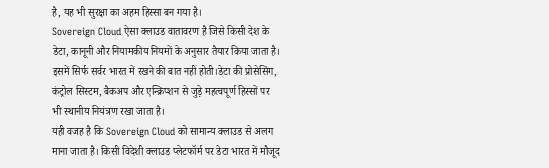है, यह भी सुरक्षा का अहम हिस्सा बन गया है।
Sovereign Cloud ऐसा क्लाउड वातावरण है जिसे किसी देश के डेटा, कानूनी और नियामकीय नियमों के अनुसार तैयार किया जाता है। इसमें सिर्फ सर्वर भारत में रखने की बात नहीं होती।डेटा की प्रोसेसिंग, कंट्रोल सिस्टम, बैकअप और एन्क्रिप्शन से जुड़े महत्वपूर्ण हिस्सों पर भी स्थानीय नियंत्रण रखा जाता है।
यही वजह है कि Sovereign Cloud को सामान्य क्लाउड से अलग माना जाता है। किसी विदेशी क्लाउड प्लेटफॉर्म पर डेटा भारत में मौजूद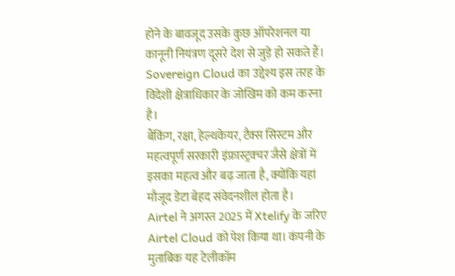होने के बावजूद उसके कुछ ऑपरेशनल या कानूनी नियंत्रण दूसरे देश से जुड़े हो सकते हैं। Sovereign Cloud का उद्देश्य इस तरह के विदेशी क्षेत्राधिकार के जोखिम को कम करना है।
बैंकिंग, रक्षा, हेल्थकेयर, टैक्स सिस्टम और महत्वपूर्ण सरकारी इंफ्रास्ट्रक्चर जैसे क्षेत्रों में इसका महत्व और बढ़ जाता है, क्योंकि यहां मौजूद डेटा बेहद संवेदनशील होता है।
Airtel ने अगस्त 2025 में Xtelify के जरिए Airtel Cloud को पेश किया था। कंपनी के मुताबिक यह टेलीकॉम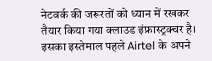नेटवर्क की जरूरतों को ध्यान में रखकर तैयार किया गया क्लाउड इंफ्रास्ट्रक्चर है। इसका इस्तेमाल पहले Airtel के अपने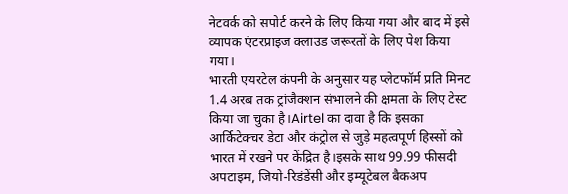नेटवर्क को सपोर्ट करने के लिए किया गया और बाद में इसे व्यापक एंटरप्राइज क्लाउड जरूरतों के लिए पेश किया गया।
भारती एयरटेल कंपनी के अनुसार यह प्लेटफॉर्म प्रति मिनट 1.4 अरब तक ट्रांजैक्शन संभालने की क्षमता के लिए टेस्ट किया जा चुका है।Airtel का दावा है कि इसका आर्किटेक्चर डेटा और कंट्रोल से जुड़े महत्वपूर्ण हिस्सों को भारत में रखने पर केंद्रित है।इसके साथ 99.99 फीसदी अपटाइम, जियो-रिडंडेंसी और इम्यूटेबल बैकअप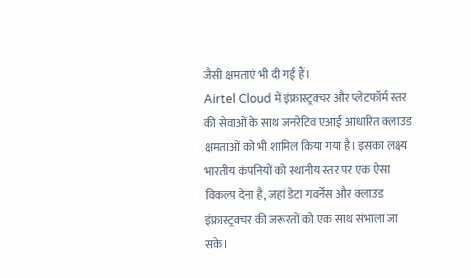जैसी क्षमताएं भी दी गई हैं।
Airtel Cloud में इंफ्रास्ट्रक्चर और प्लेटफॉर्म स्तर की सेवाओं के साथ जनरेटिव एआई आधारित क्लाउड क्षमताओं को भी शामिल किया गया है। इसका लक्ष्य भारतीय कंपनियों को स्थानीय स्तर पर एक ऐसा विकल्प देना है, जहां डेटा गवर्नेंस और क्लाउड इंफ्रास्ट्रक्चर की जरूरतों को एक साथ संभाला जा सके।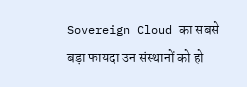Sovereign Cloud का सबसे बड़ा फायदा उन संस्थानों को हो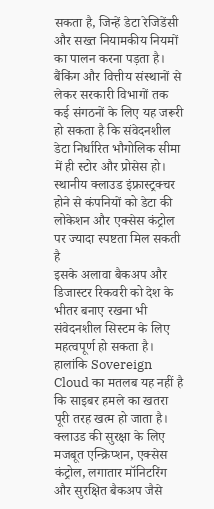सकता है, जिन्हें डेटा रेजिडेंसी और सख्त नियामकीय नियमों का पालन करना पड़ता है। बैंकिंग और वित्तीय संस्थानों से लेकर सरकारी विभागों तक कई संगठनों के लिए यह जरूरी हो सकता है कि संवेदनशील डेटा निर्धारित भौगोलिक सीमा में ही स्टोर और प्रोसेस हो।
स्थानीय क्लाउड इंफ्रास्ट्रक्चर होने से कंपनियों को डेटा की लोकेशन और एक्सेस कंट्रोल पर ज्यादा स्पष्टता मिल सकती है
इसके अलावा बैकअप और डिजास्टर रिकवरी को देश के भीतर बनाए रखना भी संवेदनशील सिस्टम के लिए महत्वपूर्ण हो सकता है।
हालांकि Sovereign Cloud का मतलब यह नहीं है कि साइबर हमले का खतरा पूरी तरह खत्म हो जाता है। क्लाउड की सुरक्षा के लिए मजबूत एन्क्रिप्शन, एक्सेस कंट्रोल, लगातार मॉनिटरिंग और सुरक्षित बैकअप जैसे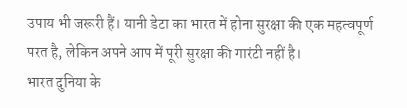उपाय भी जरूरी हैं। यानी डेटा का भारत में होना सुरक्षा की एक महत्वपूर्ण परत है, लेकिन अपने आप में पूरी सुरक्षा की गारंटी नहीं है।
भारत दुनिया के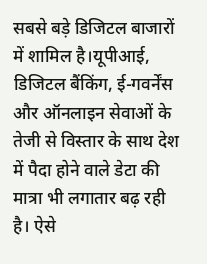सबसे बड़े डिजिटल बाजारों में शामिल है।यूपीआई, डिजिटल बैंकिंग, ई-गवर्नेंस और ऑनलाइन सेवाओं के तेजी से विस्तार के साथ देश में पैदा होने वाले डेटा की मात्रा भी लगातार बढ़ रही है। ऐसे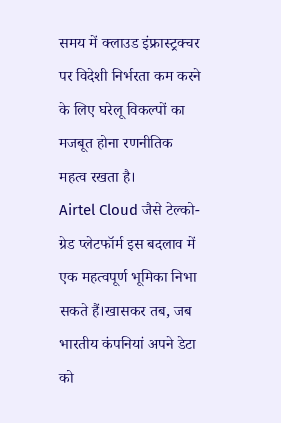समय में क्लाउड इंफ्रास्ट्रक्चर पर विदेशी निर्भरता कम करने के लिए घरेलू विकल्पों का मजबूत होना रणनीतिक महत्व रखता है।
Airtel Cloud जैसे टेल्को-ग्रेड प्लेटफॉर्म इस बदलाव में एक महत्वपूर्ण भूमिका निभा सकते हैं।खासकर तब, जब भारतीय कंपनियां अपने डेटा को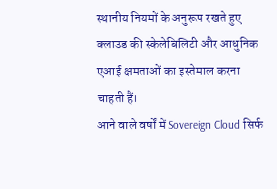स्थानीय नियमों के अनुरूप रखते हुए क्लाउड की स्केलेबिलिटी और आधुनिक एआई क्षमताओं का इस्तेमाल करना चाहती हैं।
आने वाले वर्षों में Sovereign Cloud सिर्फ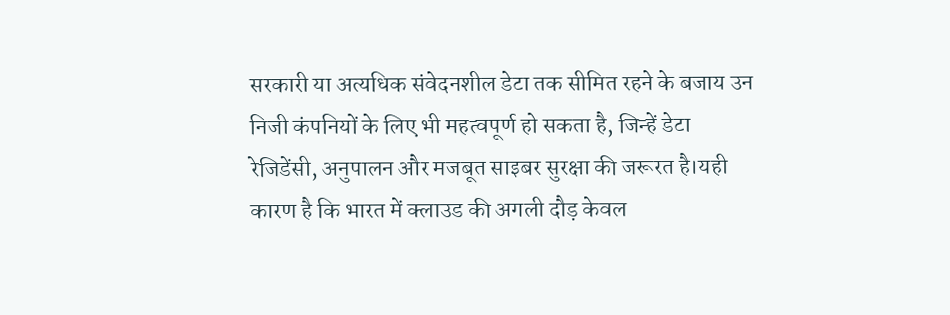सरकारी या अत्यधिक संवेदनशील डेटा तक सीमित रहने के बजाय उन निजी कंपनियों के लिए भी महत्वपूर्ण हो सकता है, जिन्हें डेटा रेजिडेंसी, अनुपालन और मजबूत साइबर सुरक्षा की जरूरत है।यही कारण है कि भारत में क्लाउड की अगली दौड़ केवल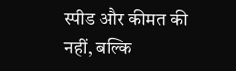स्पीड और कीमत की नहीं, बल्कि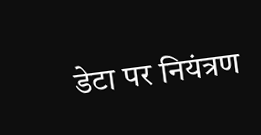डेटा पर नियंत्रण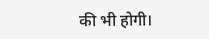की भी होगी।